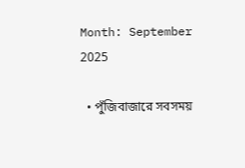Month: September 2025

  • পুঁজিবাজারে সবসময়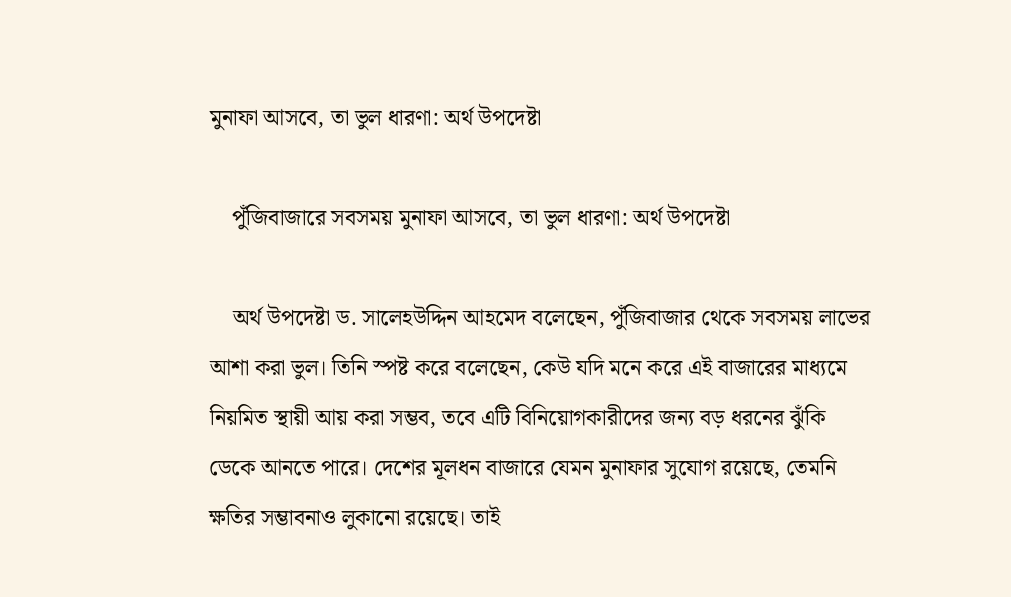মুনাফা আসবে, তা ভুল ধারণা: অর্থ উপদেষ্টা

    পুঁজিবাজারে সবসময় মুনাফা আসবে, তা ভুল ধারণা: অর্থ উপদেষ্টা

    অর্থ উপদেষ্টা ড. সালেহউদ্দিন আহমেদ বলেছেন, পুঁজিবাজার থেকে সবসময় লাভের আশা করা ভুল। তিনি স্পষ্ট করে বলেছেন, কেউ যদি মনে করে এই বাজারের মাধ্যমে নিয়মিত স্থায়ী আয় করা সম্ভব, তবে এটি বিনিয়োগকারীদের জন্য বড় ধরনের ঝুঁকি ডেকে আনতে পারে। দেশের মূলধন বাজারে যেমন মুনাফার সুযোগ রয়েছে, তেমনি ক্ষতির সম্ভাবনাও লুকানো রয়েছে। তাই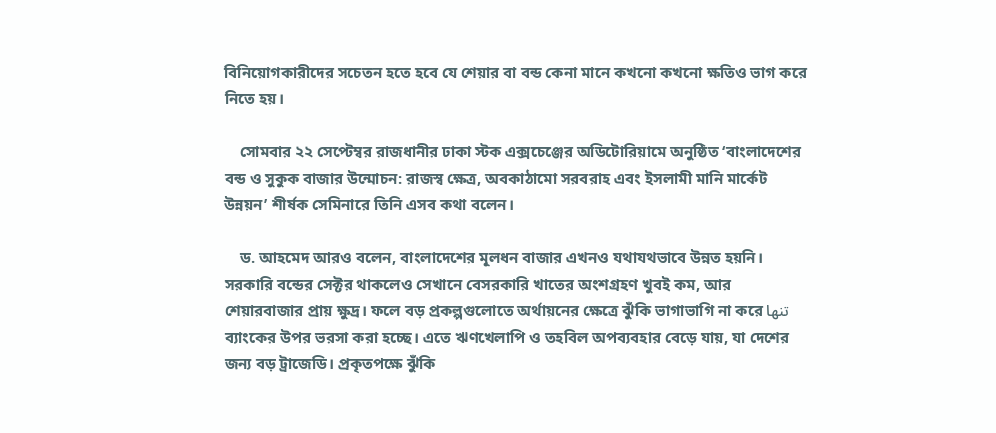বিনিয়োগকারীদের সচেতন হতে হবে যে শেয়ার বা বন্ড কেনা মানে কখনো কখনো ক্ষতিও ভাগ করে নিতে হয়।

    সোমবার ২২ সেপ্টেম্বর রাজধানীর ঢাকা স্টক এক্সচেঞ্জের অডিটোরিয়ামে অনুষ্ঠিত ‘বাংলাদেশের বন্ড ও সুকুক বাজার উন্মোচন: রাজস্ব ক্ষেত্র, অবকাঠামো সরবরাহ এবং ইসলামী মানি মার্কেট উন্নয়ন’ শীর্ষক সেমিনারে তিনি এসব কথা বলেন।

    ড. আহমেদ আরও বলেন, বাংলাদেশের মূলধন বাজার এখনও যথাযথভাবে উন্নত হয়নি। সরকারি বন্ডের সেক্টর থাকলেও সেখানে বেসরকারি খাতের অংশগ্রহণ খুবই কম, আর শেয়ারবাজার প্রায় ক্ষুদ্র। ফলে বড় প্রকল্পগুলোতে অর্থায়নের ক্ষেত্রে ঝুঁকি ভাগাভাগি না করে تنها ব্যাংকের উপর ভরসা করা হচ্ছে। এতে ঋণখেলাপি ও তহবিল অপব্যবহার বেড়ে যায়, যা দেশের জন্য বড় ট্রাজেডি। প্রকৃতপক্ষে ঝুঁকি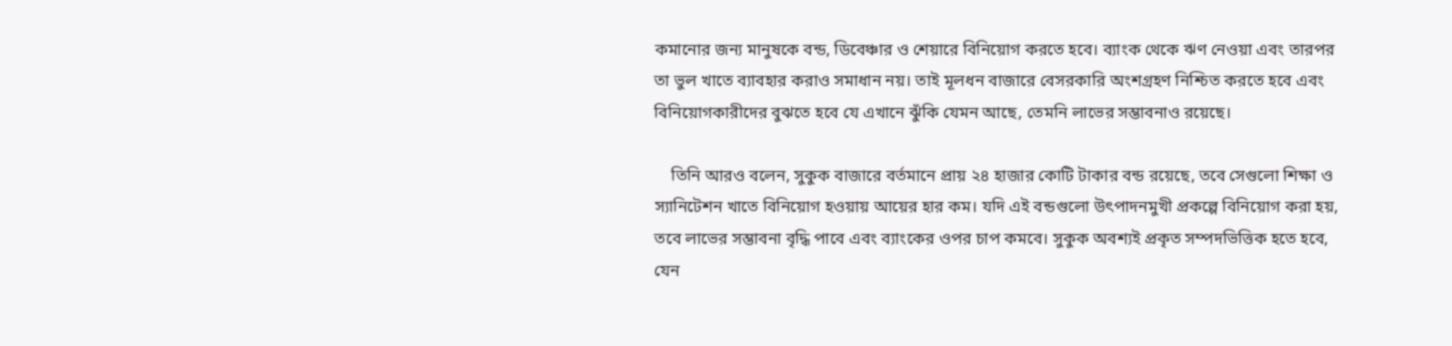কমানোর জন্য মানুষকে বন্ড, ডিবেঞ্চার ও শেয়ারে বিনিয়োগ করতে হবে। ব্যাংক থেকে ঋণ নেওয়া এবং তারপর তা ভুল খাতে ব্যাবহার করাও সমাধান নয়। তাই মূলধন বাজারে বেসরকারি অংশগ্রহণ নিশ্চিত করতে হবে এবং বিনিয়োগকারীদের বুঝতে হবে যে এখানে ঝুঁকি যেমন আছে, তেমনি লাভের সম্ভাবনাও রয়েছে।

    তিনি আরও বলেন, সুকুক বাজারে বর্তমানে প্রায় ২৪ হাজার কোটি টাকার বন্ড রয়েছে, তবে সেগুলো শিক্ষা ও স্যানিটেশন খাতে বিনিয়োগ হওয়ায় আয়ের হার কম। যদি এই বন্ডগুলো উৎপাদনমুখী প্রকল্পে বিনিয়োগ করা হয়, তবে লাভের সম্ভাবনা বৃদ্ধি পাবে এবং ব্যাংকের ওপর চাপ কমবে। সুকুক অবশ্যই প্রকৃত সম্পদভিত্তিক হতে হবে, যেন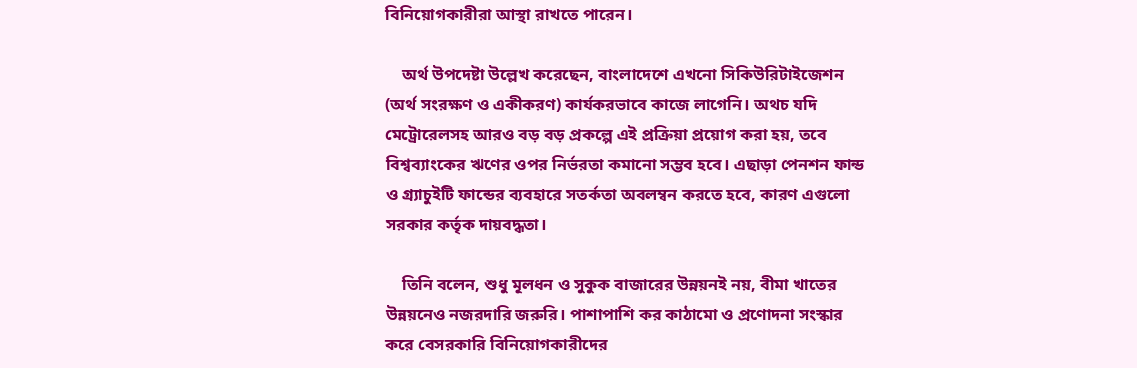বিনিয়োগকারীরা আস্থা রাখতে পারেন।

    অর্থ উপদেষ্টা উল্লেখ করেছেন, বাংলাদেশে এখনো সিকিউরিটাইজেশন (অর্থ সংরক্ষণ ও একীকরণ) কার্যকরভাবে কাজে লাগেনি। অথচ যদি মেট্রোরেলসহ আরও বড় বড় প্রকল্পে এই প্রক্রিয়া প্রয়োগ করা হয়, তবে বিশ্বব্যাংকের ঋণের ওপর নির্ভরতা কমানো সম্ভব হবে। এছাড়া পেনশন ফান্ড ও গ্র্যাচুইটি ফান্ডের ব্যবহারে সতর্কতা অবলম্বন করতে হবে, কারণ এগুলো সরকার কর্তৃক দায়বদ্ধতা।

    তিনি বলেন, শুধু মূলধন ও সুকুক বাজারের উন্নয়নই নয়, বীমা খাতের উন্নয়নেও নজরদারি জরুরি। পাশাপাশি কর কাঠামো ও প্রণোদনা সংস্কার করে বেসরকারি বিনিয়োগকারীদের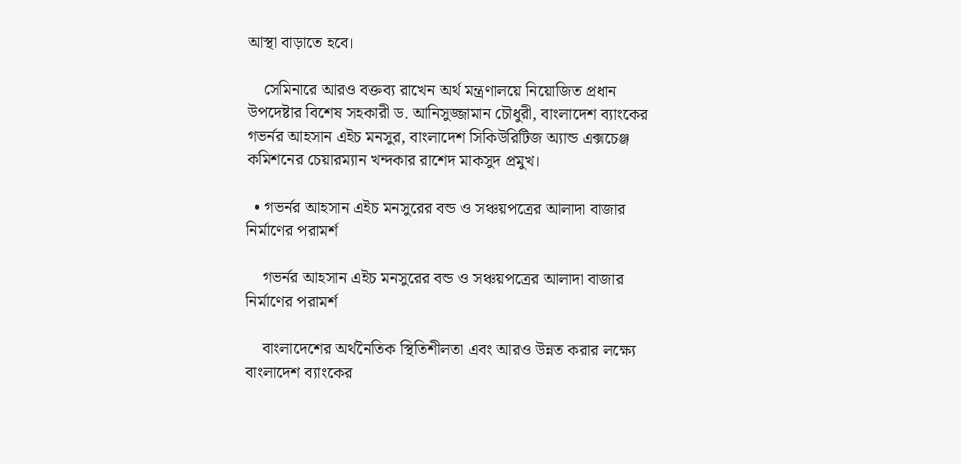আস্থা বাড়াতে হবে।

    সেমিনারে আরও বক্তব্য রাখেন অর্থ মন্ত্রণালয়ে নিয়োজিত প্রধান উপদেষ্টার বিশেষ সহকারী ড. আনিসুজ্জামান চৌধুরী, বাংলাদেশ ব্যাংকের গভর্নর আহসান এইচ মনসুর, বাংলাদেশ সিকিউরিটিজ অ্যান্ড এক্সচেঞ্জ কমিশনের চেয়ারম্যান খন্দকার রাশেদ মাকসুদ প্রমুখ।

  • গভর্নর আহসান এইচ মনসুরের বন্ড ও সঞ্চয়পত্রের আলাদা বাজার নির্মাণের পরামর্শ

    গভর্নর আহসান এইচ মনসুরের বন্ড ও সঞ্চয়পত্রের আলাদা বাজার নির্মাণের পরামর্শ

    বাংলাদেশের অর্থনৈতিক স্থিতিশীলতা এবং আরও উন্নত করার লক্ষ্যে বাংলাদেশ ব্যাংকের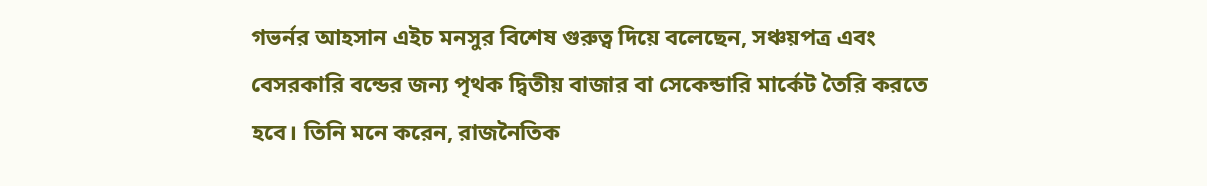গভর্নর আহসান এইচ মনসুর বিশেষ গুরুত্ব দিয়ে বলেছেন, সঞ্চয়পত্র এবং বেসরকারি বন্ডের জন্য পৃথক দ্বিতীয় বাজার বা সেকেন্ডারি মার্কেট তৈরি করতে হবে। তিনি মনে করেন, রাজনৈতিক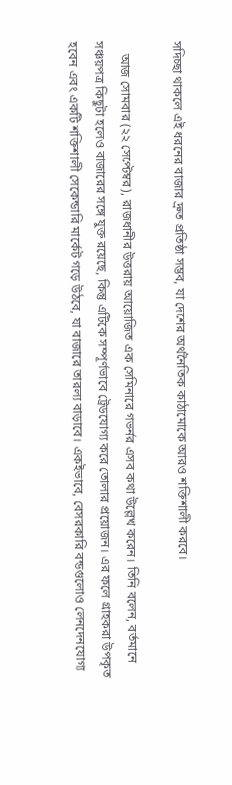সদিচ্ছা থাকলে এই ধরনের বাজার দ্রুত প্রতিষ্ঠা সম্ভব, যা দেশের অর্থনৈতিক কাঠামোকে আরও শক্তিশালী করবে।

    আজ সোমবার (২২ সেপ্টেম্বর), রাজধানীর উত্তরায় আয়োজিত এক সেমিনারে গভর্নর এসব কথা উল্লেখ করেন। তিনি বলেন, বর্তমানে সঞ্চয়পত্র কিছুটা হলেও বাজারের সঙ্গে যুক্ত রয়েছে, কিন্তু এটিকে সম্পূর্ণভাবে ট্রেডযোগ্য করে তোলার প্রয়োজন। এর ফলে গ্রাহকরা উপকৃত হবেন এবং একটি শক্তিশালী সেকেন্ডারি মার্কেট গড়ে উঠবে, যা বাজারে তারল্য বাড়াবে। একইভাবে, বেসরকারি বন্ডগুলোও লেনদেনযোগ্য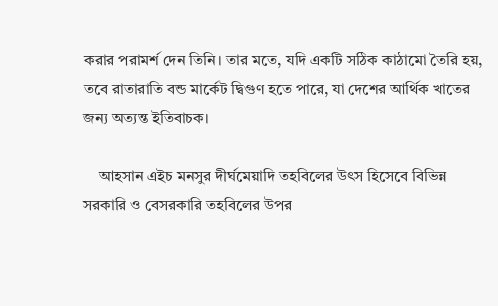করার পরামর্শ দেন তিনি। তার মতে, যদি একটি সঠিক কাঠামো তৈরি হয়, তবে রাতারাতি বন্ড মার্কেট দ্বিগুণ হতে পারে, যা দেশের আর্থিক খাতের জন্য অত্যন্ত ইতিবাচক।

    আহসান এইচ মনসুর দীর্ঘমেয়াদি তহবিলের উৎস হিসেবে বিভিন্ন সরকারি ও বেসরকারি তহবিলের উপর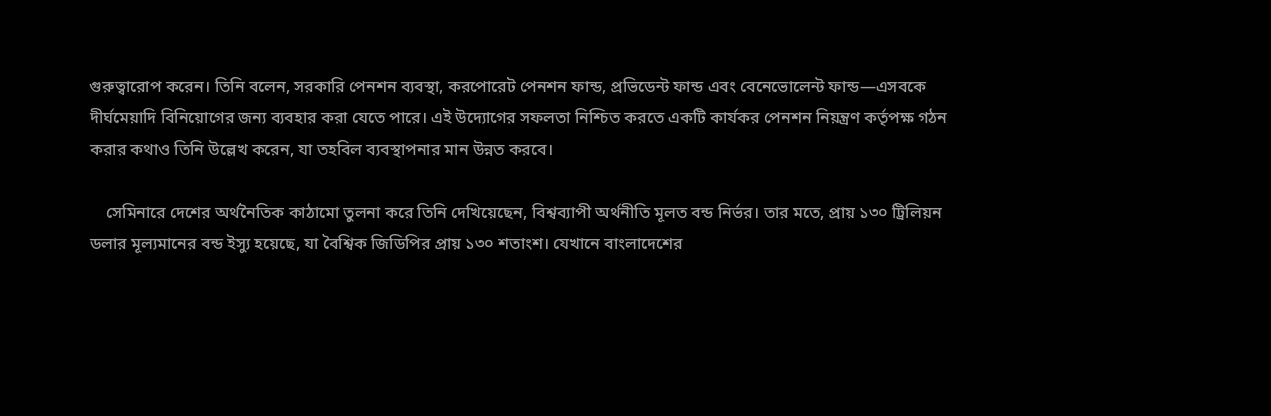গুরুত্বারোপ করেন। তিনি বলেন, সরকারি পেনশন ব্যবস্থা, করপোরেট পেনশন ফান্ড, প্রভিডেন্ট ফান্ড এবং বেনেভোলেন্ট ফান্ড—এসবকে দীর্ঘমেয়াদি বিনিয়োগের জন্য ব্যবহার করা যেতে পারে। এই উদ্যোগের সফলতা নিশ্চিত করতে একটি কার্যকর পেনশন নিয়ন্ত্রণ কর্তৃপক্ষ গঠন করার কথাও তিনি উল্লেখ করেন, যা তহবিল ব্যবস্থাপনার মান উন্নত করবে।

    সেমিনারে দেশের অর্থনৈতিক কাঠামো তুলনা করে তিনি দেখিয়েছেন, বিশ্বব্যাপী অর্থনীতি মূলত বন্ড নির্ভর। তার মতে, প্রায় ১৩০ ট্রিলিয়ন ডলার মূল্যমানের বন্ড ইস্যু হয়েছে, যা বৈশ্বিক জিডিপির প্রায় ১৩০ শতাংশ। যেখানে বাংলাদেশের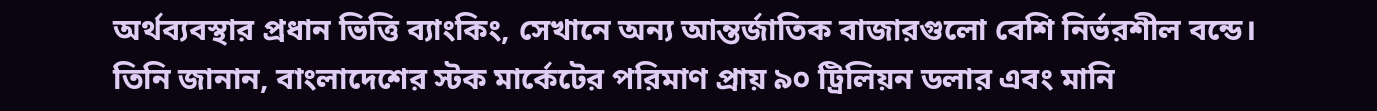অর্থব্যবস্থার প্রধান ভিত্তি ব্যাংকিং, সেখানে অন্য আন্তর্জাতিক বাজারগুলো বেশি নির্ভরশীল বন্ডে। তিনি জানান, বাংলাদেশের স্টক মার্কেটের পরিমাণ প্রায় ৯০ ট্রিলিয়ন ডলার এবং মানি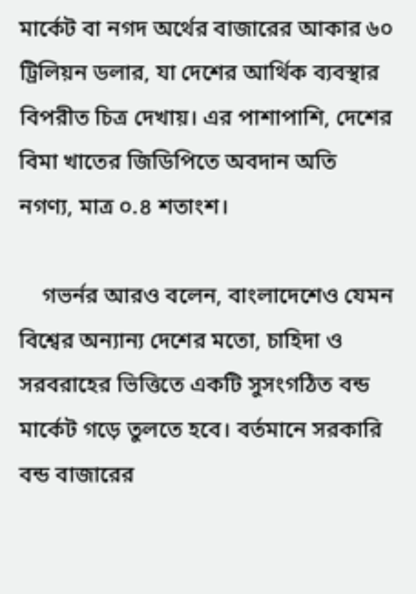মার্কেট বা নগদ অর্থের বাজারের আকার ৬০ ট্রিলিয়ন ডলার, যা দেশের আর্থিক ব্যবস্থার বিপরীত চিত্র দেখায়। এর পাশাপাশি, দেশের বিমা খাতের জিডিপিতে অবদান অতি নগণ্য, মাত্র ০.৪ শতাংশ।

    গভর্নর আরও বলেন, বাংলাদেশেও যেমন বিশ্বের অন্যান্য দেশের মতো, চাহিদা ও সরবরাহের ভিত্তিতে একটি সুসংগঠিত বন্ড মার্কেট গড়ে তুলতে হবে। বর্তমানে সরকারি বন্ড বাজারের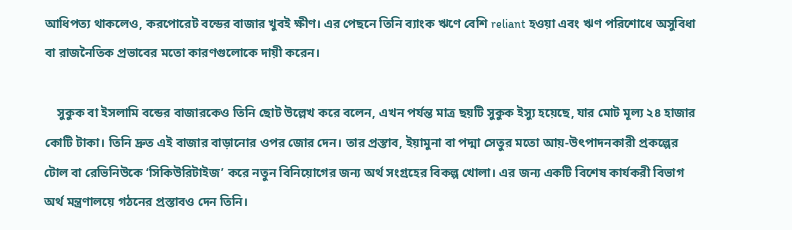আধিপত্য থাকলেও, করপোরেট বন্ডের বাজার খুবই ক্ষীণ। এর পেছনে তিনি ব্যাংক ঋণে বেশি reliant হওয়া এবং ঋণ পরিশোধে অসুবিধা বা রাজনৈতিক প্রভাবের মতো কারণগুলোকে দায়ী করেন।

    সুকুক বা ইসলামি বন্ডের বাজারকেও তিনি ছোট উল্লেখ করে বলেন, এখন পর্যন্ত মাত্র ছয়টি সুকুক ইস্যু হয়েছে, যার মোট মূল্য ২৪ হাজার কোটি টাকা। তিনি দ্রুত এই বাজার বাড়ানোর ওপর জোর দেন। তার প্রস্তাব, ইয়ামুনা বা পদ্মা সেতুর মতো আয়-উৎপাদনকারী প্রকল্পের টোল বা রেভিনিউকে ‘সিকিউরিটাইজ’ করে নতুন বিনিয়োগের জন্য অর্থ সংগ্রহের বিকল্প খোলা। এর জন্য একটি বিশেষ কার্যকরী বিভাগ অর্থ মন্ত্রণালয়ে গঠনের প্রস্তাবও দেন তিনি।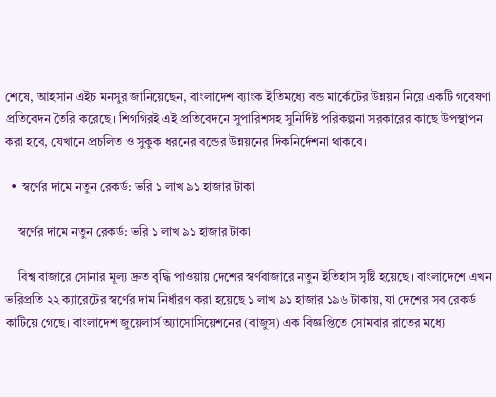শেষে, আহসান এইচ মনসুর জানিয়েছেন, বাংলাদেশ ব্যাংক ইতিমধ্যে বন্ড মার্কেটের উন্নয়ন নিয়ে একটি গবেষণা প্রতিবেদন তৈরি করেছে। শিগগিরই এই প্রতিবেদনে সুপারিশসহ সুনির্দিষ্ট পরিকল্পনা সরকারের কাছে উপস্থাপন করা হবে, যেখানে প্রচলিত ও সুকুক ধরনের বন্ডের উন্নয়নের দিকনির্দেশনা থাকবে।

  • স্বর্ণের দামে নতুন রেকর্ড: ভরি ১ লাখ ৯১ হাজার টাকা

    স্বর্ণের দামে নতুন রেকর্ড: ভরি ১ লাখ ৯১ হাজার টাকা

    বিশ্ব বাজারে সোনার মূল্য দ্রুত বৃদ্ধি পাওয়ায় দেশের স্বর্ণবাজারে নতুন ইতিহাস সৃষ্টি হয়েছে। বাংলাদেশে এখন ভরিপ্রতি ২২ ক্যারেটের স্বর্ণের দাম নির্ধারণ করা হয়েছে ১ লাখ ৯১ হাজার ১৯৬ টাকায়, যা দেশের সব রেকর্ড কাটিয়ে গেছে। বাংলাদেশ জুয়েলার্স অ্যাসোসিয়েশনের (বাজুস) এক বিজ্ঞপ্তিতে সোমবার রাতের মধ্যে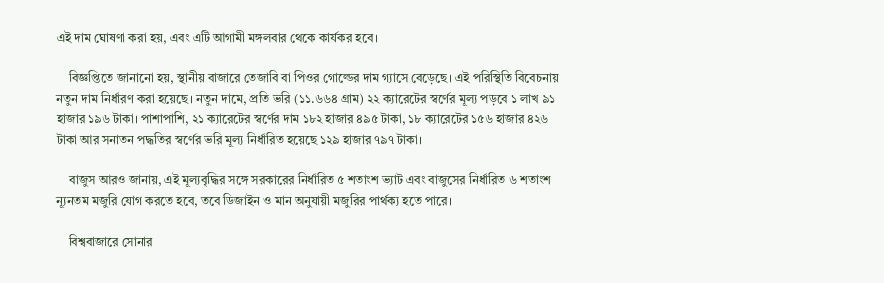এই দাম ঘোষণা করা হয়, এবং এটি আগামী মঙ্গলবার থেকে কার্যকর হবে।

    বিজ্ঞপ্তিতে জানানো হয়, স্থানীয় বাজারে তেজাবি বা পিওর গোল্ডের দাম গ্যাসে বেড়েছে। এই পরিস্থিতি বিবেচনায় নতুন দাম নির্ধারণ করা হয়েছে। নতুন দামে, প্রতি ভরি (১১.৬৬৪ গ্রাম) ২২ ক্যারেটের স্বর্ণের মূল্য পড়বে ১ লাখ ৯১ হাজার ১৯৬ টাকা। পাশাপাশি, ২১ ক্যারেটের স্বর্ণের দাম ১৮২ হাজার ৪৯৫ টাকা, ১৮ ক্যারেটের ১৫৬ হাজার ৪২৬ টাকা আর সনাতন পদ্ধতির স্বর্ণের ভরি মূল্য নির্ধারিত হয়েছে ১২৯ হাজার ৭৯৭ টাকা।

    বাজুস আরও জানায়, এই মূল্যবৃদ্ধির সঙ্গে সরকারের নির্ধারিত ৫ শতাংশ ভ্যাট এবং বাজুসের নির্ধারিত ৬ শতাংশ ন্যূনতম মজুরি যোগ করতে হবে, তবে ডিজাইন ও মান অনুযায়ী মজুরির পার্থক্য হতে পারে।

    বিশ্ববাজারে সোনার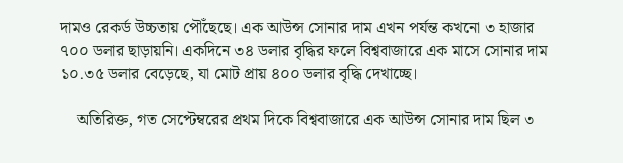দামও রেকর্ড উচ্চতায় পৌঁছেছে। এক আউন্স সোনার দাম এখন পর্যন্ত কখনো ৩ হাজার ৭০০ ডলার ছাড়ায়নি। একদিনে ৩৪ ডলার বৃদ্ধির ফলে বিশ্ববাজারে এক মাসে সোনার দাম ১০.৩৫ ডলার বেড়েছে, যা মোট প্রায় ৪০০ ডলার বৃদ্ধি দেখাচ্ছে।

    অতিরিক্ত, গত সেপ্টেম্বরের প্রথম দিকে বিশ্ববাজারে এক আউন্স সোনার দাম ছিল ৩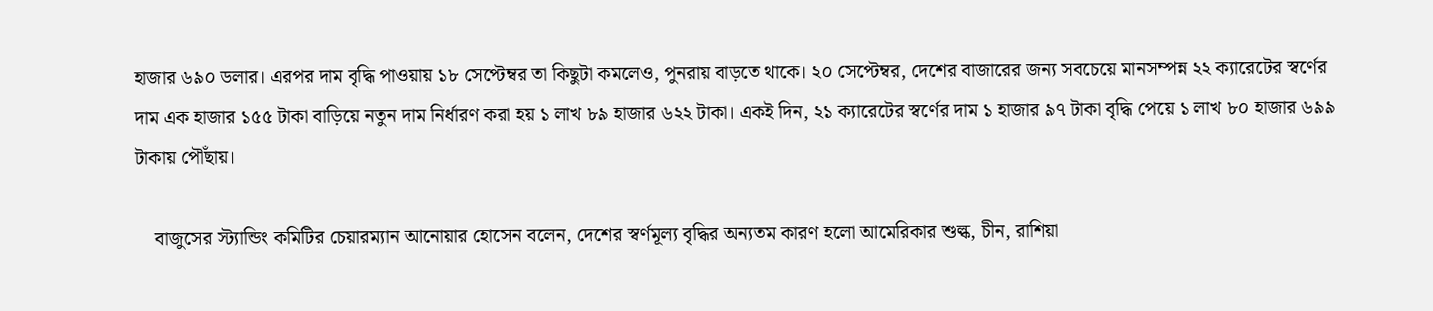হাজার ৬৯০ ডলার। এরপর দাম বৃদ্ধি পাওয়ায় ১৮ সেপ্টেম্বর তা কিছুটা কমলেও, পুনরায় বাড়তে থাকে। ২০ সেপ্টেম্বর, দেশের বাজারের জন্য সবচেয়ে মানসম্পন্ন ২২ ক্যারেটের স্বর্ণের দাম এক হাজার ১৫৫ টাকা বাড়িয়ে নতুন দাম নির্ধারণ করা হয় ১ লাখ ৮৯ হাজার ৬২২ টাকা। একই দিন, ২১ ক্যারেটের স্বর্ণের দাম ১ হাজার ৯৭ টাকা বৃদ্ধি পেয়ে ১ লাখ ৮০ হাজার ৬৯৯ টাকায় পৌঁছায়।

    বাজুসের স্ট্যান্ডিং কমিটির চেয়ারম্যান আনোয়ার হোসেন বলেন, দেশের স্বর্ণমূল্য বৃদ্ধির অন্যতম কারণ হলো আমেরিকার শুল্ক, চীন, রাশিয়া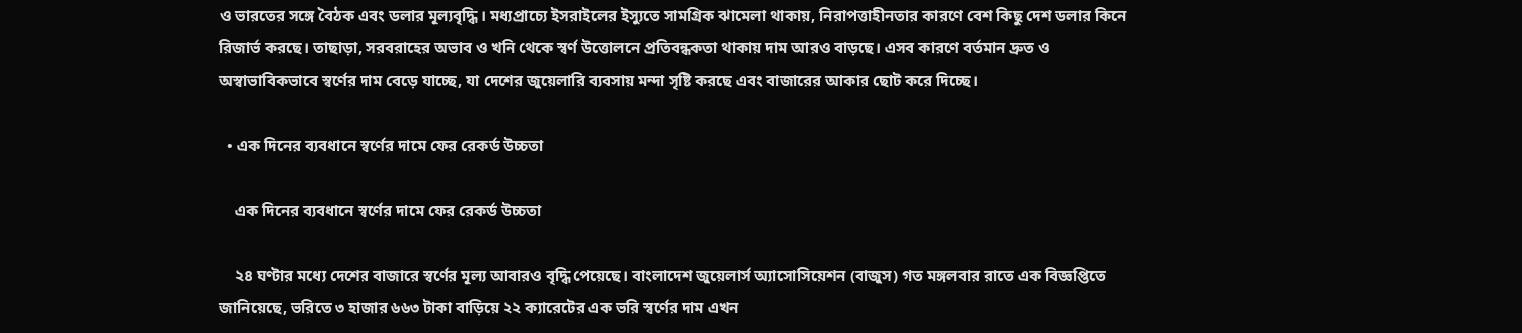ও ভারতের সঙ্গে বৈঠক এবং ডলার মূল্যবৃদ্ধি। মধ্যপ্রাচ্যে ইসরাইলের ইস্যুতে সামগ্রিক ঝামেলা থাকায়, নিরাপত্তাহীনতার কারণে বেশ কিছু দেশ ডলার কিনে রিজার্ভ করছে। তাছাড়া, সরবরাহের অভাব ও খনি থেকে স্বর্ণ উত্তোলনে প্রতিবন্ধকতা থাকায় দাম আরও বাড়ছে। এসব কারণে বর্তমান দ্রুত ও অস্বাভাবিকভাবে স্বর্ণের দাম বেড়ে যাচ্ছে, যা দেশের জুয়েলারি ব্যবসায় মন্দা সৃষ্টি করছে এবং বাজারের আকার ছোট করে দিচ্ছে।

  • এক দিনের ব্যবধানে স্বর্ণের দামে ফের রেকর্ড উচ্চতা

    এক দিনের ব্যবধানে স্বর্ণের দামে ফের রেকর্ড উচ্চতা

    ২৪ ঘণ্টার মধ্যে দেশের বাজারে স্বর্ণের মূল্য আবারও বৃদ্ধি পেয়েছে। বাংলাদেশ জুয়েলার্স অ্যাসোসিয়েশন (বাজুস) গত মঙ্গলবার রাতে এক বিজ্ঞপ্তিতে জানিয়েছে, ভরিতে ৩ হাজার ৬৬৩ টাকা বাড়িয়ে ২২ ক্যারেটের এক ভরি স্বর্ণের দাম এখন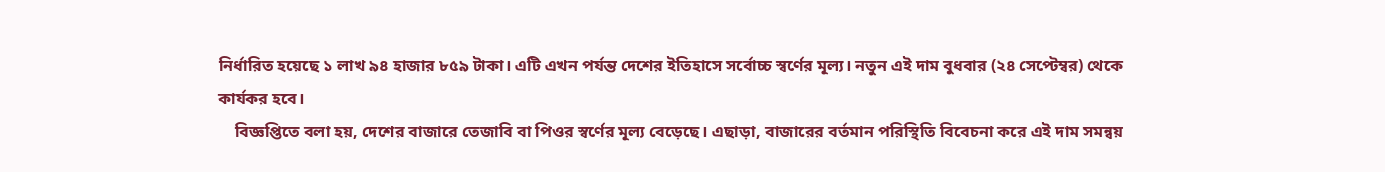নির্ধারিত হয়েছে ১ লাখ ৯৪ হাজার ৮৫৯ টাকা। এটি এখন পর্যন্ত দেশের ইতিহাসে সর্বোচ্চ স্বর্ণের মূল্য। নতুন এই দাম বুধবার (২৪ সেপ্টেম্বর) থেকে কার্যকর হবে।
    বিজ্ঞপ্তিতে বলা হয়, দেশের বাজারে তেজাবি বা পিওর স্বর্ণের মূল্য বেড়েছে। এছাড়া, বাজারের বর্তমান পরিস্থিতি বিবেচনা করে এই দাম সমন্বয়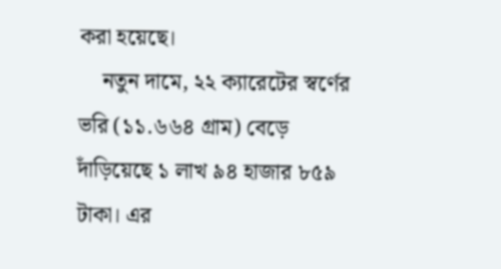করা হয়েছে।
    নতুন দামে, ২২ ক্যারেটের স্বর্ণের ভরি (১১.৬৬৪ গ্রাম) বেড়ে দাঁড়িয়েছে ১ লাখ ৯৪ হাজার ৮৫৯ টাকা। এর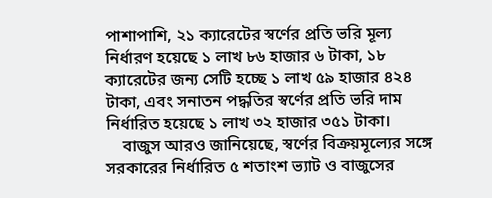পাশাপাশি, ২১ ক্যারেটের স্বর্ণের প্রতি ভরি মূল্য নির্ধারণ হয়েছে ১ লাখ ৮৬ হাজার ৬ টাকা, ১৮ ক্যারেটের জন্য সেটি হচ্ছে ১ লাখ ৫৯ হাজার ৪২৪ টাকা, এবং সনাতন পদ্ধতির স্বর্ণের প্রতি ভরি দাম নির্ধারিত হয়েছে ১ লাখ ৩২ হাজার ৩৫১ টাকা।
    বাজুস আরও জানিয়েছে, স্বর্ণের বিক্রয়মূল্যের সঙ্গে সরকারের নির্ধারিত ৫ শতাংশ ভ্যাট ও বাজুসের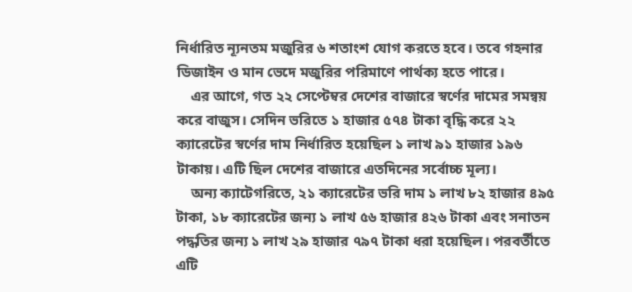নির্ধারিত ন্যূনতম মজুরির ৬ শতাংশ যোগ করতে হবে। তবে গহনার ডিজাইন ও মান ভেদে মজুরির পরিমাণে পার্থক্য হতে পারে।
    এর আগে, গত ২২ সেপ্টেম্বর দেশের বাজারে স্বর্ণের দামের সমন্বয় করে বাজুস। সেদিন ভরিতে ১ হাজার ৫৭৪ টাকা বৃদ্ধি করে ২২ ক্যারেটের স্বর্ণের দাম নির্ধারিত হয়েছিল ১ লাখ ৯১ হাজার ১৯৬ টাকায়। এটি ছিল দেশের বাজারে এতদিনের সর্বোচ্চ মূল্য।
    অন্য ক্যাটেগরিতে, ২১ ক্যারেটের ভরি দাম ১ লাখ ৮২ হাজার ৪৯৫ টাকা, ১৮ ক্যারেটের জন্য ১ লাখ ৫৬ হাজার ৪২৬ টাকা এবং সনাতন পদ্ধতির জন্য ১ লাখ ২৯ হাজার ৭৯৭ টাকা ধরা হয়েছিল। পরবর্তীতে এটি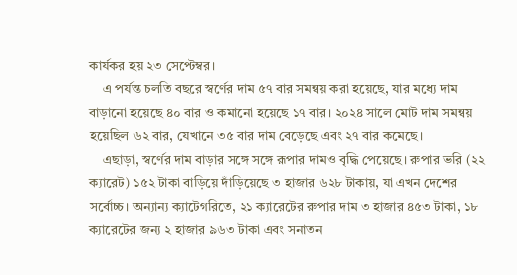কার্যকর হয় ২৩ সেপ্টেম্বর।
    এ পর্যন্ত চলতি বছরে স্বর্ণের দাম ৫৭ বার সমন্বয় করা হয়েছে, যার মধ্যে দাম বাড়ানো হয়েছে ৪০ বার ও কমানো হয়েছে ১৭ বার। ২০২৪ সালে মোট দাম সমন্বয় হয়েছিল ৬২ বার, যেখানে ৩৫ বার দাম বেড়েছে এবং ২৭ বার কমেছে।
    এছাড়া, স্বর্ণের দাম বাড়ার সঙ্গে সঙ্গে রূপার দামও বৃদ্ধি পেয়েছে। রুপার ভরি (২২ ক্যারেট) ১৫২ টাকা বাড়িয়ে দাঁড়িয়েছে ৩ হাজার ৬২৮ টাকায়, যা এখন দেশের সর্বোচ্চ। অন্যান্য ক্যাটেগরিতে, ২১ ক্যারেটের রুপার দাম ৩ হাজার ৪৫৩ টাকা, ১৮ ক্যারেটের জন্য ২ হাজার ৯৬৩ টাকা এবং সনাতন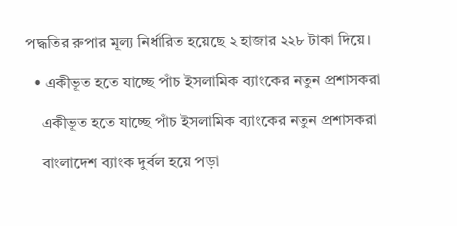পদ্ধতির রুপার মূল্য নির্ধারিত হয়েছে ২ হাজার ২২৮ টাকা দিয়ে।

  • একীভূত হতে যাচ্ছে পাঁচ ইসলামিক ব্যাংকের নতুন প্রশাসকরা

    একীভূত হতে যাচ্ছে পাঁচ ইসলামিক ব্যাংকের নতুন প্রশাসকরা

    বাংলাদেশ ব্যাংক দুর্বল হয়ে পড়া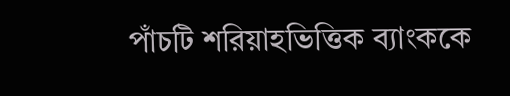পাঁচটি শরিয়াহভিত্তিক ব্যাংককে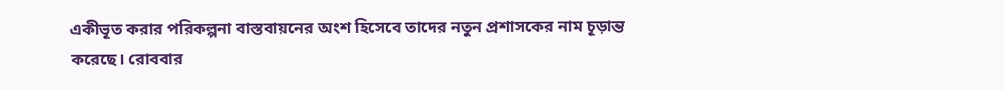একীভূত করার পরিকল্পনা বাস্তবায়নের অংশ হিসেবে তাদের নতুন প্রশাসকের নাম চূড়ান্ত করেছে। রোববার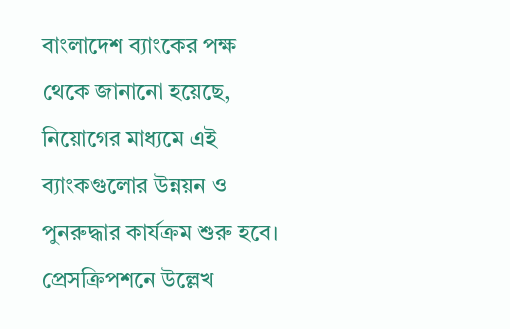বাংলাদেশ ব্যাংকের পক্ষ থেকে জানানো হয়েছে, নিয়োগের মাধ্যমে এই ব্যাংকগুলোর উন্নয়ন ও পুনরুদ্ধার কার্যক্রম শুরু হবে। প্রেসক্রিপশনে উল্লেখ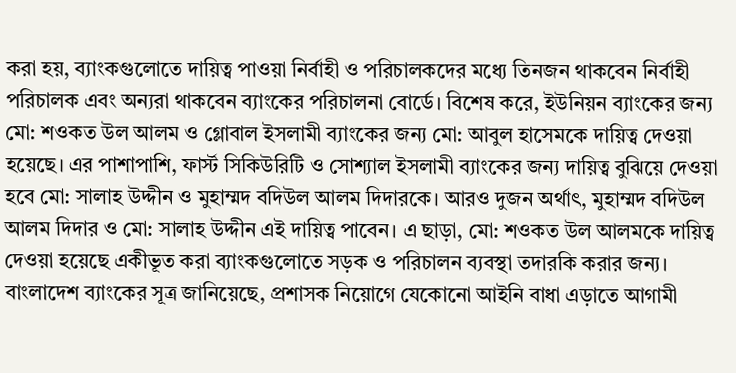করা হয়, ব্যাংকগুলোতে দায়িত্ব পাওয়া নির্বাহী ও পরিচালকদের মধ্যে তিনজন থাকবেন নির্বাহী পরিচালক এবং অন্যরা থাকবেন ব্যাংকের পরিচালনা বোর্ডে। বিশেষ করে, ইউনিয়ন ব্যাংকের জন্য মো: শওকত উল আলম ও গ্লোবাল ইসলামী ব্যাংকের জন্য মো: আবুল হাসেমকে দায়িত্ব দেওয়া হয়েছে। এর পাশাপাশি, ফার্স্ট সিকিউরিটি ও সোশ্যাল ইসলামী ব্যাংকের জন্য দায়িত্ব বুঝিয়ে দেওয়া হবে মো: সালাহ উদ্দীন ও মুহাম্মদ বদিউল আলম দিদারকে। আরও দুজন অর্থাৎ, মুহাম্মদ বদিউল আলম দিদার ও মো: সালাহ উদ্দীন এই দায়িত্ব পাবেন। এ ছাড়া, মো: শওকত উল আলমকে দায়িত্ব দেওয়া হয়েছে একীভূত করা ব্যাংকগুলোতে সড়ক ও পরিচালন ব্যবস্থা তদারকি করার জন্য। বাংলাদেশ ব্যাংকের সূত্র জানিয়েছে, প্রশাসক নিয়োগে যেকোনো আইনি বাধা এড়াতে আগামী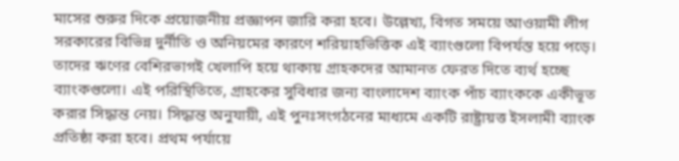মাসের শুরুর দিকে প্রয়োজনীয় প্রজ্ঞাপন জারি করা হবে। উল্লেখ্য, বিগত সময়ে আওয়ামী লীগ সরকারের বিভিন্ন দুর্নীতি ও অনিয়মের কারণে শরিয়াহভিত্তিক এই ব্যাংগুলো বিপর্যস্ত হয়ে পড়ে। তাদের ঋণের বেশিরভাগই খেলাপি হয়ে থাকায় গ্রাহকদের আমানত ফেরত দিতে ব্যর্থ হচ্ছে ব্যাংকগুলো। এই পরিস্থিতিতে, গ্রাহকের সুবিধার জন্য বাংলাদেশ ব্যাংক পাঁচ ব্যাংককে একীভূত করার সিদ্ধান্ত নেয়। সিদ্ধান্ত অনুযায়ী, এই পুনঃসংগঠনের মাধ্যমে একটি রাষ্ট্রায়ত্ত ইসলামী ব্যাংক প্রতিষ্ঠা করা হবে। প্রথম পর্যায়ে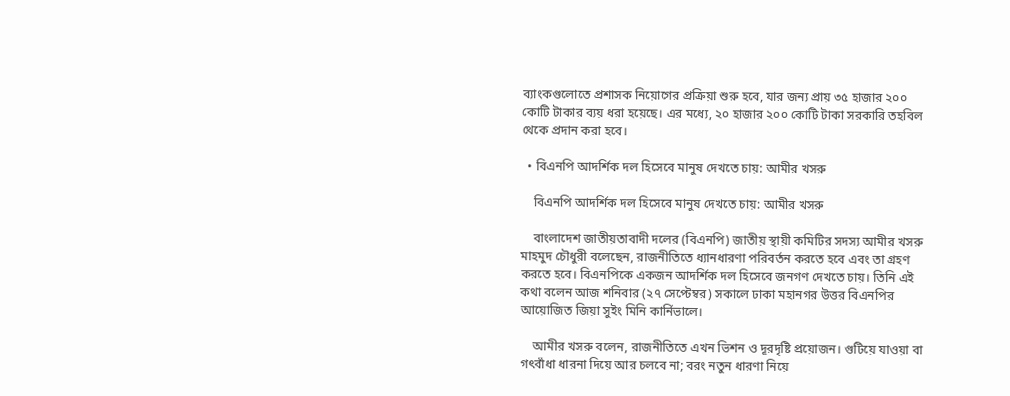ব্যাংকগুলোতে প্রশাসক নিয়োগের প্রক্রিয়া শুরু হবে, যার জন্য প্রায় ৩৫ হাজার ২০০ কোটি টাকার ব্যয় ধরা হয়েছে। এর মধ্যে, ২০ হাজার ২০০ কোটি টাকা সরকারি তহবিল থেকে প্রদান করা হবে।

  • বিএনপি আদর্শিক দল হিসেবে মানুষ দেখতে চায়: আমীর খসরু

    বিএনপি আদর্শিক দল হিসেবে মানুষ দেখতে চায়: আমীর খসরু

    বাংলাদেশ জাতীয়তাবাদী দলের (বিএনপি) জাতীয় স্থায়ী কমিটির সদস্য আমীর খসরু মাহমুদ চৌধুরী বলেছেন, রাজনীতিতে ধ্যানধারণা পরিবর্তন করতে হবে এবং তা গ্রহণ করতে হবে। বিএনপিকে একজন আদর্শিক দল হিসেবে জনগণ দেখতে চায়। তিনি এই কথা বলেন আজ শনিবার (২৭ সেপ্টেম্বর) সকালে ঢাকা মহানগর উত্তর বিএনপির আয়োজিত জিয়া সুইং মিনি কার্নিভালে।

    আমীর খসরু বলেন, রাজনীতিতে এখন ভিশন ও দূরদৃষ্টি প্রয়োজন। গুটিয়ে যাওয়া বা গৎবাঁধা ধারনা দিয়ে আর চলবে না; বরং নতুন ধারণা নিয়ে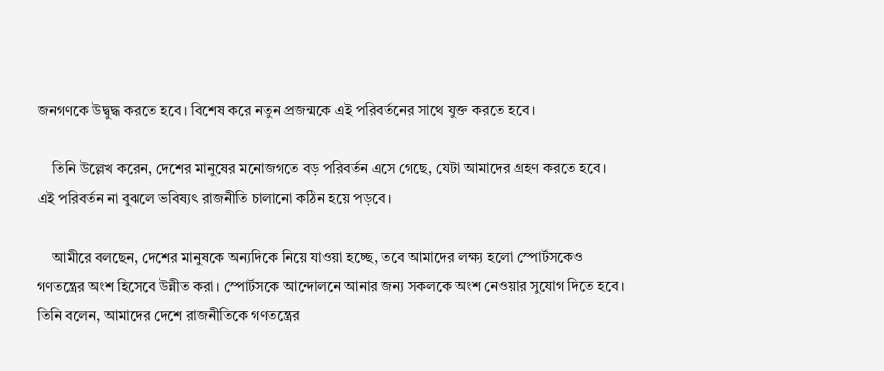জনগণকে উদ্বুদ্ধ করতে হবে। বিশেষ করে নতুন প্রজন্মকে এই পরিবর্তনের সাথে যুক্ত করতে হবে।

    তিনি উল্লেখ করেন, দেশের মানুষের মনোজগতে বড় পরিবর্তন এসে গেছে, যেটা আমাদের গ্রহণ করতে হবে। এই পরিবর্তন না বুঝলে ভবিষ্যৎ রাজনীতি চালানো কঠিন হয়ে পড়বে।

    আমীরে বলছেন, দেশের মানুষকে অন্যদিকে নিয়ে যাওয়া হচ্ছে, তবে আমাদের লক্ষ্য হলো স্পোর্টসকেও গণতন্ত্রের অংশ হিসেবে উন্নীত করা। স্পোর্টসকে আন্দোলনে আনার জন্য সকলকে অংশ নেওয়ার সুযোগ দিতে হবে। তিনি বলেন, আমাদের দেশে রাজনীতিকে গণতন্ত্রের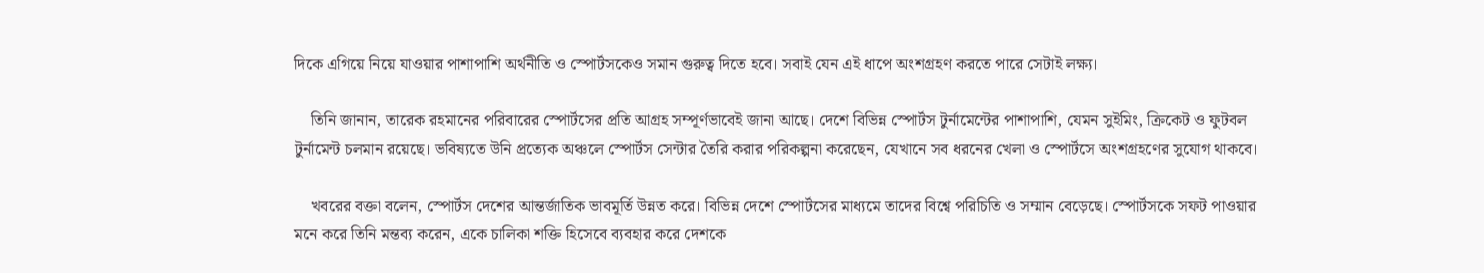দিকে এগিয়ে নিয়ে যাওয়ার পাশাপাশি অর্থনীতি ও স্পোর্টসকেও সমান গুরুত্ব দিতে হবে। সবাই যেন এই ধাপে অংশগ্রহণ করতে পারে সেটাই লক্ষ্য।

    তিনি জানান, তারেক রহমানের পরিবারের স্পোর্টসের প্রতি আগ্রহ সম্পূর্ণভাবেই জানা আছে। দেশে বিভিন্ন স্পোর্টস টুর্নামেন্টের পাশাপাশি, যেমন সুইমিং, ক্রিকেট ও ফুটবল টুর্নামেন্ট চলমান রয়েছে। ভবিষ্যতে উনি প্রত্যেক অঞ্চলে স্পোর্টস সেন্টার তৈরি করার পরিকল্পনা করেছেন, যেখানে সব ধরনের খেলা ও স্পোর্টসে অংশগ্রহণের সুযোগ থাকবে।

    খবরের বক্তা বলেন, স্পোর্টস দেশের আন্তর্জাতিক ভাবমূর্তি উন্নত করে। বিভিন্ন দেশে স্পোর্টসের মাধ্যমে তাদের বিশ্বে পরিচিতি ও সম্মান বেড়েছে। স্পোর্টসকে সফট পাওয়ার মনে করে তিনি মন্তব্য করেন, একে চালিকা শক্তি হিসেবে ব্যবহার করে দেশকে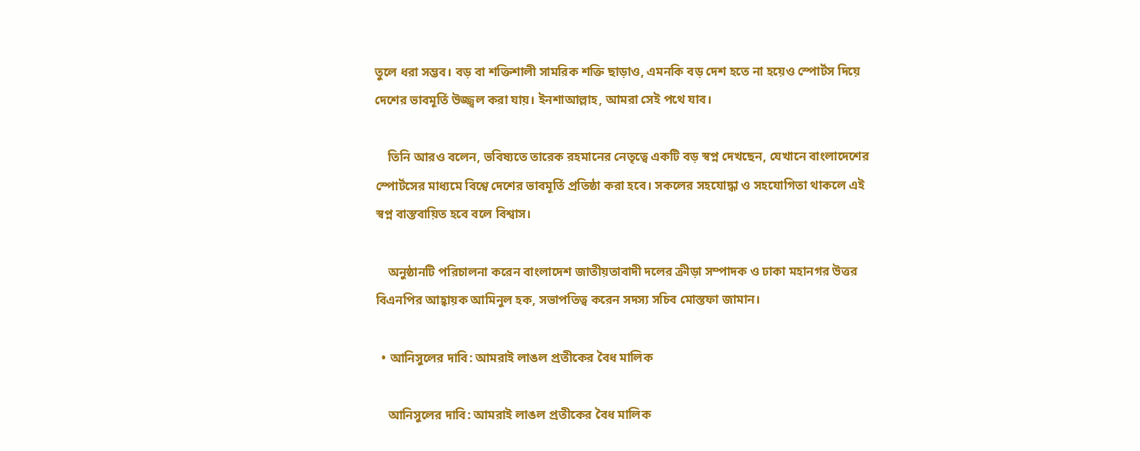তুলে ধরা সম্ভব। বড় বা শক্তিশালী সামরিক শক্তি ছাড়াও, এমনকি বড় দেশ হতে না হয়েও স্পোর্টস দিয়ে দেশের ভাবমূর্তি উজ্জ্বল করা যায়। ইনশাআল্লাহ, আমরা সেই পথে যাব।

    তিনি আরও বলেন, ভবিষ্যতে তারেক রহমানের নেতৃত্বে একটি বড় স্বপ্ন দেখছেন, যেখানে বাংলাদেশের স্পোর্টসের মাধ্যমে বিশ্বে দেশের ভাবমূর্তি প্রতিষ্ঠা করা হবে। সকলের সহযোদ্ধা ও সহযোগিতা থাকলে এই স্বপ্ন বাস্তবায়িত হবে বলে বিশ্বাস।

    অনুষ্ঠানটি পরিচালনা করেন বাংলাদেশ জাতীয়তাবাদী দলের ক্রীড়া সম্পাদক ও ঢাকা মহানগর উত্তর বিএনপির আহ্বায়ক আমিনুল হক, সভাপতিত্ব করেন সদস্য সচিব মোস্তফা জামান।

  • আনিসুলের দাবি: আমরাই লাঙল প্রতীকের বৈধ মালিক

    আনিসুলের দাবি: আমরাই লাঙল প্রতীকের বৈধ মালিক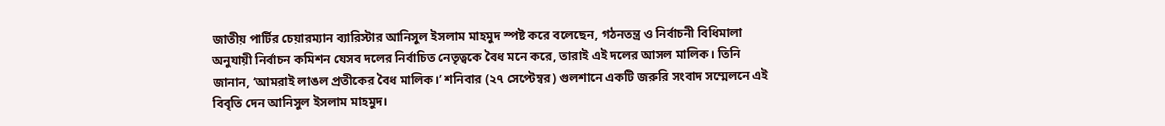জাতীয় পার্টির চেয়ারম্যান ব্যারিস্টার আনিসুল ইসলাম মাহমুদ স্পষ্ট করে বলেছেন, গঠনতন্ত্র ও নির্বাচনী বিধিমালা অনুযায়ী নির্বাচন কমিশন যেসব দলের নির্বাচিত নেতৃত্বকে বৈধ মনে করে, তারাই এই দলের আসল মালিক। তিনি জানান, ‘আমরাই লাঙল প্রতীকের বৈধ মালিক।’ শনিবার (২৭ সেপ্টেম্বর) গুলশানে একটি জরুরি সংবাদ সম্মেলনে এই বিবৃতি দেন আনিসুল ইসলাম মাহমুদ।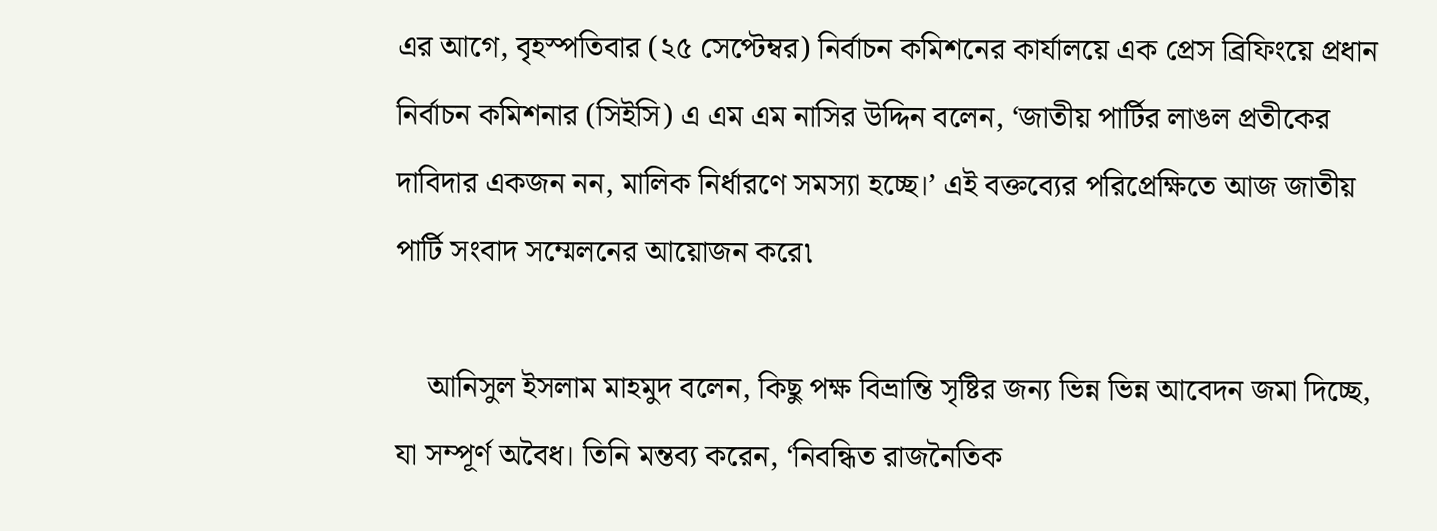এর আগে, বৃহস্পতিবার (২৫ সেপ্টেম্বর) নির্বাচন কমিশনের কার্যালয়ে এক প্রেস ব্রিফিংয়ে প্রধান নির্বাচন কমিশনার (সিইসি) এ এম এম নাসির উদ্দিন বলেন, ‘জাতীয় পার্টির লাঙল প্রতীকের দাবিদার একজন নন, মালিক নির্ধারণে সমস্যা হচ্ছে।’ এই বক্তব্যের পরিপ্রেক্ষিতে আজ জাতীয় পার্টি সংবাদ সম্মেলনের আয়োজন করে৷

    আনিসুল ইসলাম মাহমুদ বলেন, কিছু পক্ষ বিভ্রান্তি সৃষ্টির জন্য ভিন্ন ভিন্ন আবেদন জমা দিচ্ছে, যা সম্পূর্ণ অবৈধ। তিনি মন্তব্য করেন, ‘নিবন্ধিত রাজনৈতিক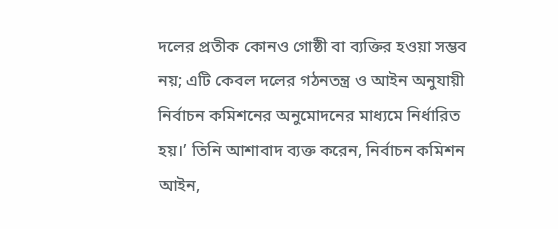দলের প্রতীক কোনও গোষ্ঠী বা ব্যক্তির হওয়া সম্ভব নয়; এটি কেবল দলের গঠনতন্ত্র ও আইন অনুযায়ী নির্বাচন কমিশনের অনুমোদনের মাধ্যমে নির্ধারিত হয়।’ তিনি আশাবাদ ব্যক্ত করেন, নির্বাচন কমিশন আইন,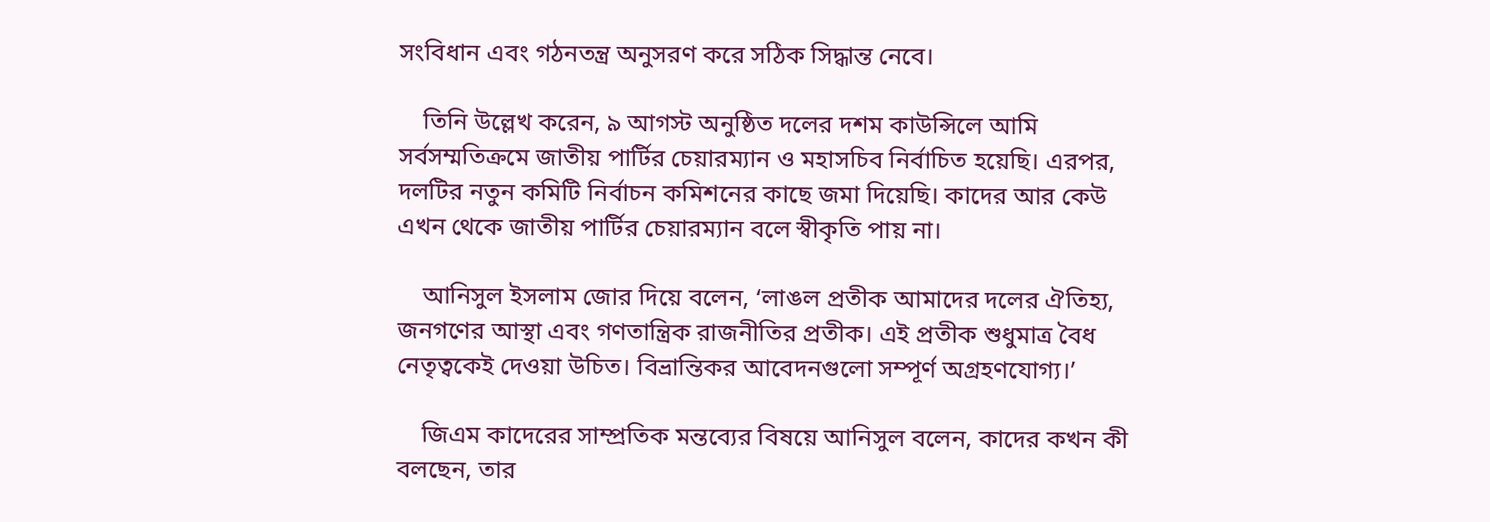সংবিধান এবং গঠনতন্ত্র অনুসরণ করে সঠিক সিদ্ধান্ত নেবে।

    তিনি উল্লেখ করেন, ৯ আগস্ট অনুষ্ঠিত দলের দশম কাউন্সিলে আমি সর্বসম্মতিক্রমে জাতীয় পার্টির চেয়ারম্যান ও মহাসচিব নির্বাচিত হয়েছি। এরপর, দলটির নতুন কমিটি নির্বাচন কমিশনের কাছে জমা দিয়েছি। কাদের আর কেউ এখন থেকে জাতীয় পার্টির চেয়ারম্যান বলে স্বীকৃতি পায় না।

    আনিসুল ইসলাম জোর দিয়ে বলেন, ‘লাঙল প্রতীক আমাদের দলের ঐতিহ্য, জনগণের আস্থা এবং গণতান্ত্রিক রাজনীতির প্রতীক। এই প্রতীক শুধুমাত্র বৈধ নেতৃত্বকেই দেওয়া উচিত। বিভ্রান্তিকর আবেদনগুলো সম্পূর্ণ অগ্রহণযোগ্য।’

    জিএম কাদেরের সাম্প্রতিক মন্তব্যের বিষয়ে আনিসুল বলেন, কাদের কখন কী বলছেন, তার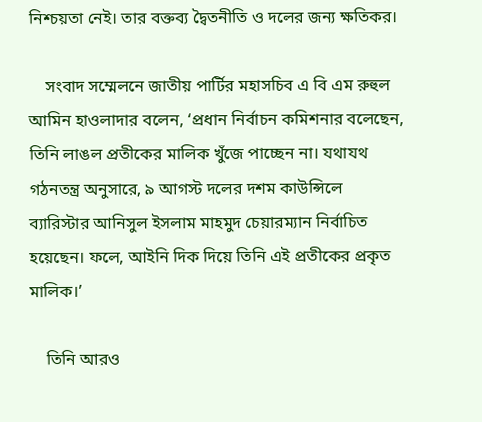নিশ্চয়তা নেই। তার বক্তব্য দ্বৈতনীতি ও দলের জন্য ক্ষতিকর।

    সংবাদ সম্মেলনে জাতীয় পার্টির মহাসচিব এ বি এম রুহুল আমিন হাওলাদার বলেন, ‘প্রধান নির্বাচন কমিশনার বলেছেন, তিনি লাঙল প্রতীকের মালিক খুঁজে পাচ্ছেন না। যথাযথ গঠনতন্ত্র অনুসারে, ৯ আগস্ট দলের দশম কাউন্সিলে ব্যারিস্টার আনিসুল ইসলাম মাহমুদ চেয়ারম্যান নির্বাচিত হয়েছেন। ফলে, আইনি দিক দিয়ে তিনি এই প্রতীকের প্রকৃত মালিক।’

    তিনি আরও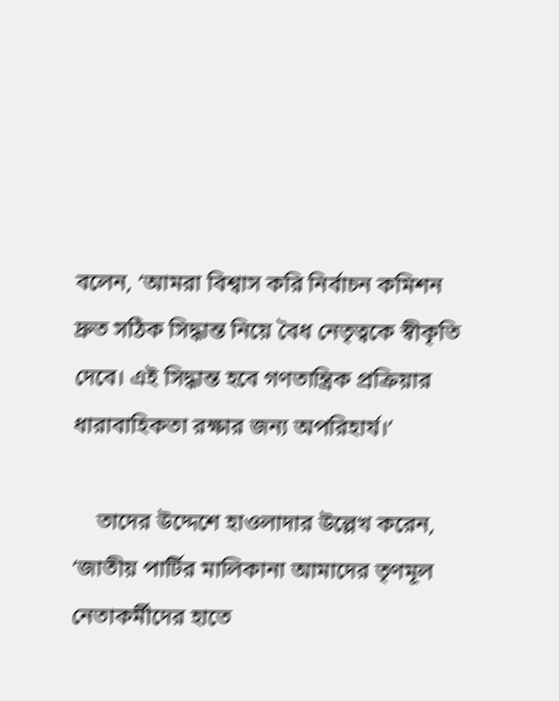বলেন, ‘আমরা বিশ্বাস করি নির্বাচন কমিশন দ্রুত সঠিক সিদ্ধান্ত নিয়ে বৈধ নেতৃত্বকে স্বীকৃতি দেবে। এই সিদ্ধান্ত হবে গণতান্ত্রিক প্রক্রিয়ার ধারাবাহিকতা রক্ষার জন্য অপরিহার্য।’

    তাদের উদ্দেশে হাওলাদার উল্লেখ করেন, ‘জাতীয় পার্টির মালিকানা আমাদের তৃণমূল নেতাকর্মীদের হাতে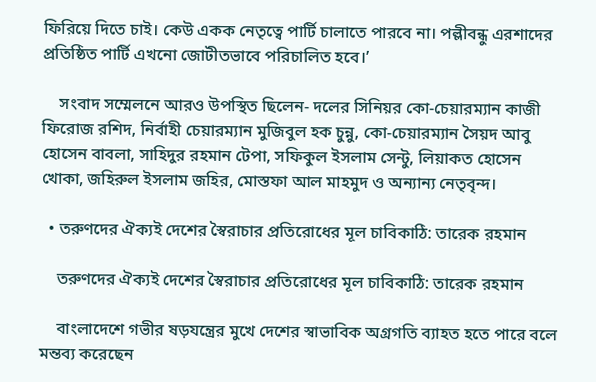ফিরিয়ে দিতে চাই। কেউ একক নেতৃত্বে পার্টি চালাতে পারবে না। পল্লীবন্ধু এরশাদের প্রতিষ্ঠিত পার্টি এখনো জোটীতভাবে পরিচালিত হবে।’

    সংবাদ সম্মেলনে আরও উপস্থিত ছিলেন- দলের সিনিয়র কো-চেয়ারম্যান কাজী ফিরোজ রশিদ, নির্বাহী চেয়ারম্যান মুজিবুল হক চুন্নু, কো-চেয়ারম্যান সৈয়দ আবু হোসেন বাবলা, সাহিদুর রহমান টেপা, সফিকুল ইসলাম সেন্টু, লিয়াকত হোসেন খোকা, জহিরুল ইসলাম জহির, মোস্তফা আল মাহমুদ ও অন্যান্য নেতৃবৃন্দ।

  • তরুণদের ঐক্যই দেশের স্বৈরাচার প্রতিরোধের মূল চাবিকাঠি: তারেক রহমান

    তরুণদের ঐক্যই দেশের স্বৈরাচার প্রতিরোধের মূল চাবিকাঠি: তারেক রহমান

    বাংলাদেশে গভীর ষড়যন্ত্রের মুখে দেশের স্বাভাবিক অগ্রগতি ব্যাহত হতে পারে বলে মন্তব্য করেছেন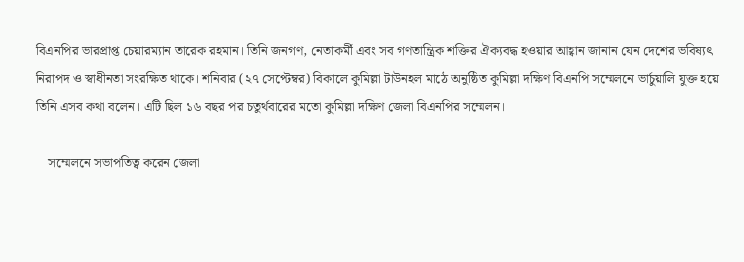বিএনপির ভারপ্রাপ্ত চেয়ারম্যান তারেক রহমান। তিনি জনগণ, নেতাকর্মী এবং সব গণতান্ত্রিক শক্তির ঐক্যবদ্ধ হওয়ার আহ্বান জানান যেন দেশের ভবিষ্যৎ নিরাপদ ও স্বাধীনতা সংরক্ষিত থাকে। শনিবার (২৭ সেপ্টেম্বর) বিকালে কুমিল্লা টাউনহল মাঠে অনুষ্ঠিত কুমিল্লা দক্ষিণ বিএনপি সম্মেলনে ভার্চুয়ালি যুক্ত হয়ে তিনি এসব কথা বলেন। এটি ছিল ১৬ বছর পর চতুর্থবারের মতো কুমিল্লা দক্ষিণ জেলা বিএনপির সম্মেলন।

    সম্মেলনে সভাপতিত্ব করেন জেলা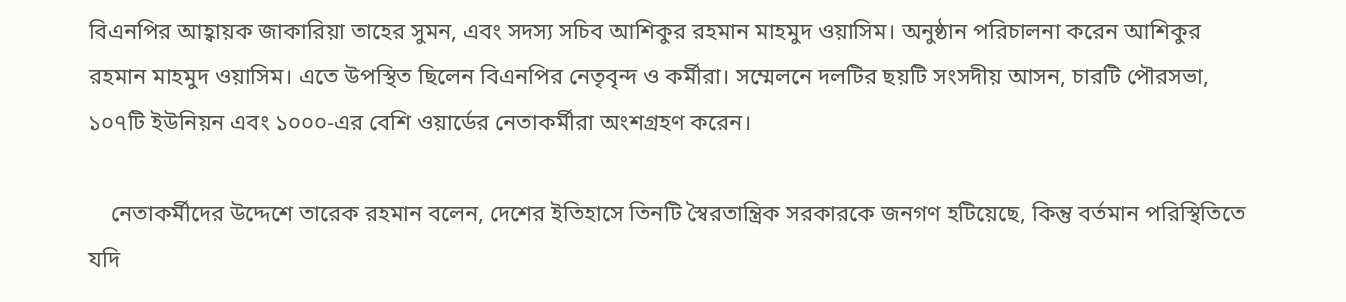বিএনপির আহ্বায়ক জাকারিয়া তাহের সুমন, এবং সদস্য সচিব আশিকুর রহমান মাহমুদ ওয়াসিম। অনুষ্ঠান পরিচালনা করেন আশিকুর রহমান মাহমুদ ওয়াসিম। এতে উপস্থিত ছিলেন বিএনপির নেতৃবৃন্দ ও কর্মীরা। সম্মেলনে দলটির ছয়টি সংসদীয় আসন, চারটি পৌরসভা, ১০৭টি ইউনিয়ন এবং ১০০০-এর বেশি ওয়ার্ডের নেতাকর্মীরা অংশগ্রহণ করেন।

    নেতাকর্মীদের উদ্দেশে তারেক রহমান বলেন, দেশের ইতিহাসে তিনটি স্বৈরতান্ত্রিক সরকারকে জনগণ হটিয়েছে, কিন্তু বর্তমান পরিস্থিতিতে যদি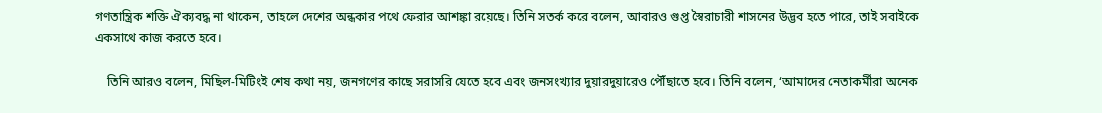গণতান্ত্রিক শক্তি ঐক্যবদ্ধ না থাকেন, তাহলে দেশের অন্ধকার পথে ফেরার আশঙ্কা রয়েছে। তিনি সতর্ক করে বলেন, আবারও গুপ্ত স্বৈরাচারী শাসনের উদ্ভব হতে পারে, তাই সবাইকে একসাথে কাজ করতে হবে।

    তিনি আরও বলেন, মিছিল-মিটিংই শেষ কথা নয়, জনগণের কাছে সরাসরি যেতে হবে এবং জনসংখ্যার দুয়ারদুয়ারেও পৌঁছাতে হবে। তিনি বলেন, ‘আমাদের নেতাকর্মীরা অনেক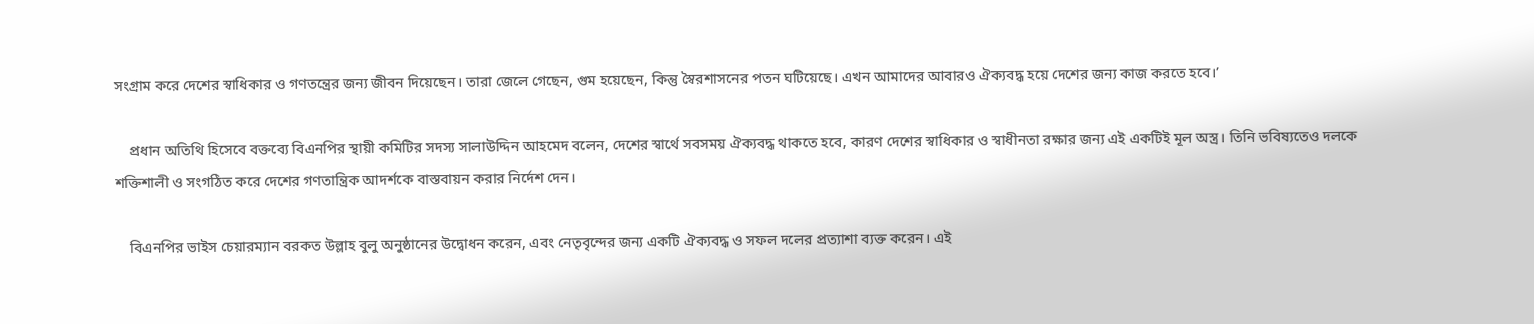সংগ্রাম করে দেশের স্বাধিকার ও গণতন্ত্রের জন্য জীবন দিয়েছেন। তারা জেলে গেছেন, গুম হয়েছেন, কিন্তু স্বৈরশাসনের পতন ঘটিয়েছে। এখন আমাদের আবারও ঐক্যবদ্ধ হয়ে দেশের জন্য কাজ করতে হবে।’

    প্রধান অতিথি হিসেবে বক্তব্যে বিএনপির স্থায়ী কমিটির সদস্য সালাউদ্দিন আহমেদ বলেন, দেশের স্বার্থে সবসময় ঐক্যবদ্ধ থাকতে হবে, কারণ দেশের স্বাধিকার ও স্বাধীনতা রক্ষার জন্য এই একটিই মূল অস্ত্র। তিনি ভবিষ্যতেও দলকে শক্তিশালী ও সংগঠিত করে দেশের গণতান্ত্রিক আদর্শকে বাস্তবায়ন করার নির্দেশ দেন।

    বিএনপির ভাইস চেয়ারম্যান বরকত উল্লাহ বুলু অনুষ্ঠানের উদ্বোধন করেন, এবং নেতৃবৃন্দের জন্য একটি ঐক্যবদ্ধ ও সফল দলের প্রত্যাশা ব্যক্ত করেন। এই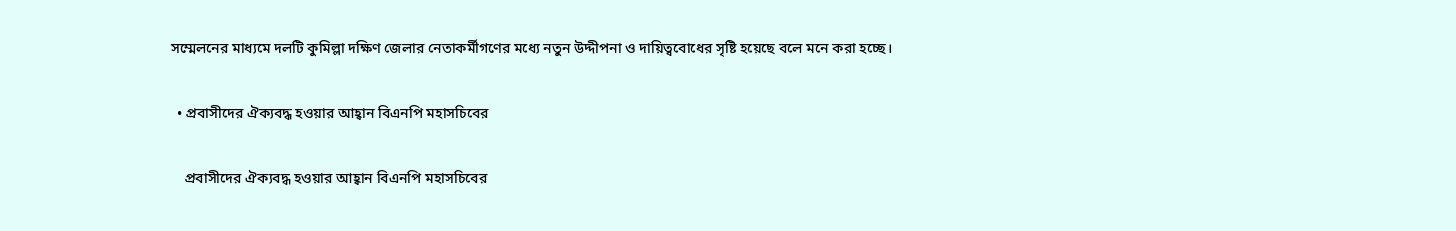সম্মেলনের মাধ্যমে দলটি কুমিল্লা দক্ষিণ জেলার নেতাকর্মীগণের মধ্যে নতুন উদ্দীপনা ও দায়িত্ববোধের সৃষ্টি হয়েছে বলে মনে করা হচ্ছে।

  • প্রবাসীদের ঐক্যবদ্ধ হওয়ার আহ্বান বিএনপি মহাসচিবের

    প্রবাসীদের ঐক্যবদ্ধ হওয়ার আহ্বান বিএনপি মহাসচিবের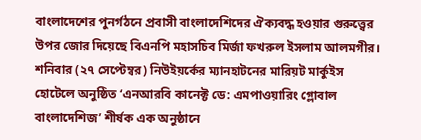বাংলাদেশের পুনর্গঠনে প্রবাসী বাংলাদেশিদের ঐক্যবদ্ধ হওয়ার গুরুত্ত্বের উপর জোর দিয়েছে বিএনপি মহাসচিব মির্জা ফখরুল ইসলাম আলমগীর। শনিবার (২৭ সেপ্টেম্বর) নিউইয়র্কের ম্যানহাটনের মারিয়ট মার্কুইস হোটেলে অনুষ্ঠিত ‘এনআরবি কানেক্ট ডে: এমপাওয়ারিং গ্লোবাল বাংলাদেশিজ’ শীর্ষক এক অনুষ্ঠানে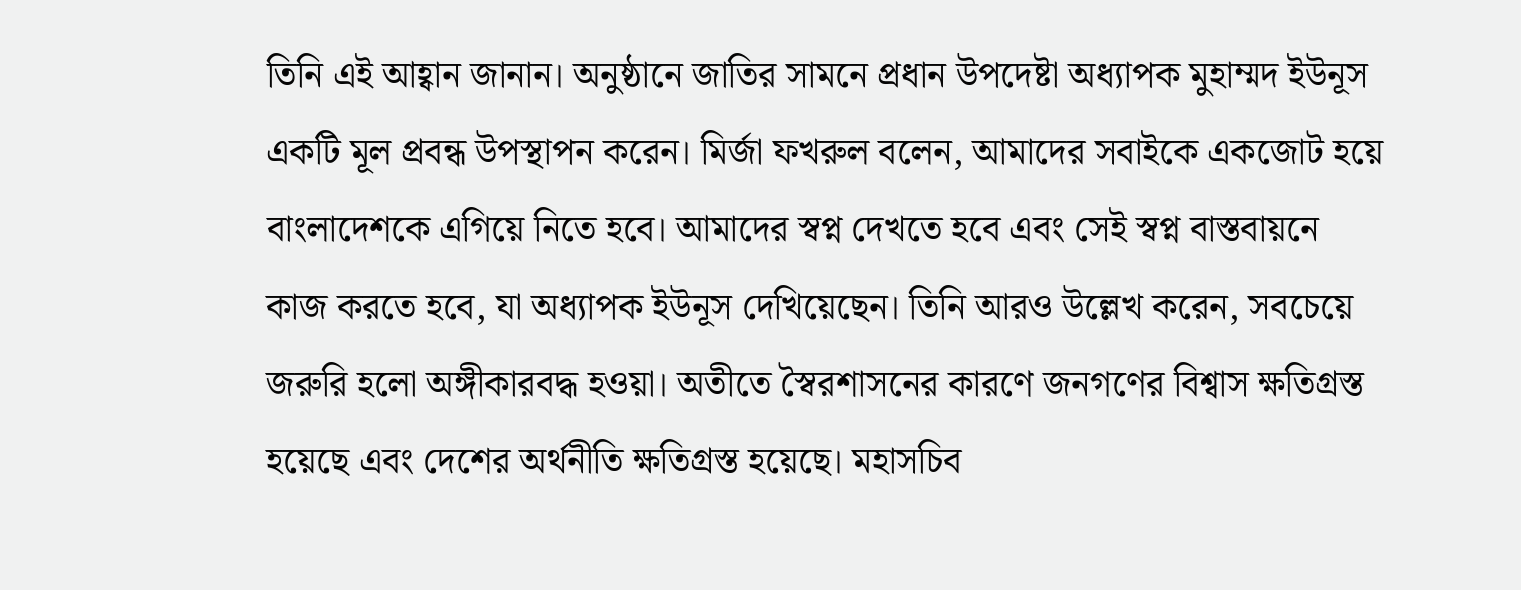তিনি এই আহ্বান জানান। অনুষ্ঠানে জাতির সামনে প্রধান উপদেষ্টা অধ্যাপক মুহাম্মদ ইউনূস একটি মূল প্রবন্ধ উপস্থাপন করেন। মির্জা ফখরুল বলেন, আমাদের সবাইকে একজোট হয়ে বাংলাদেশকে এগিয়ে নিতে হবে। আমাদের স্বপ্ন দেখতে হবে এবং সেই স্বপ্ন বাস্তবায়নে কাজ করতে হবে, যা অধ্যাপক ইউনূস দেখিয়েছেন। তিনি আরও উল্লেখ করেন, সবচেয়ে জরুরি হলো অঙ্গীকারবদ্ধ হওয়া। অতীতে স্বৈরশাসনের কারণে জনগণের বিশ্বাস ক্ষতিগ্রস্ত হয়েছে এবং দেশের অর্থনীতি ক্ষতিগ্রস্ত হয়েছে। মহাসচিব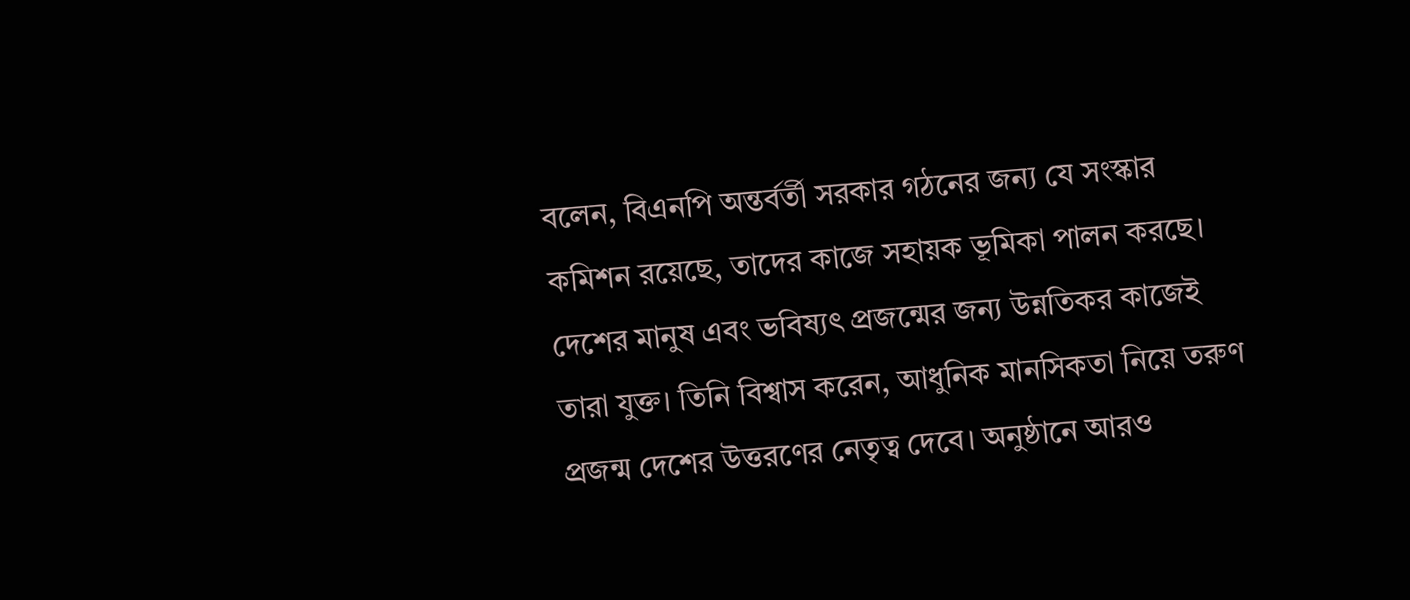বলেন, বিএনপি অন্তর্বর্তী সরকার গঠনের জন্য যে সংস্কার কমিশন রয়েছে, তাদের কাজে সহায়ক ভূমিকা পালন করছে। দেশের মানুষ এবং ভবিষ্যৎ প্রজন্মের জন্য উন্নতিকর কাজেই তারা যুক্ত। তিনি বিশ্বাস করেন, আধুনিক মানসিকতা নিয়ে তরুণ প্রজন্ম দেশের উত্তরণের নেতৃত্ব দেবে। অনুষ্ঠানে আরও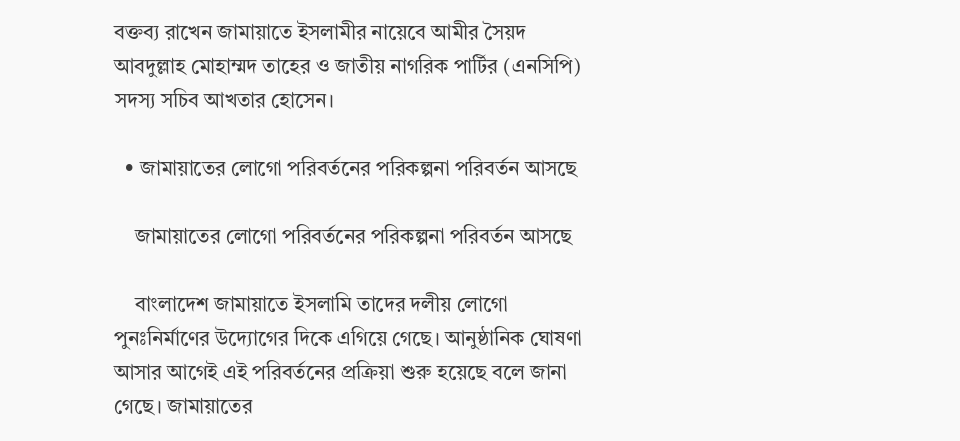বক্তব্য রাখেন জামায়াতে ইসলামীর নায়েবে আমীর সৈয়দ আবদুল্লাহ মোহাম্মদ তাহের ও জাতীয় নাগরিক পার্টির (এনসিপি) সদস্য সচিব আখতার হোসেন।

  • জামায়াতের লোগো পরিবর্তনের পরিকল্পনা পরিবর্তন আসছে

    জামায়াতের লোগো পরিবর্তনের পরিকল্পনা পরিবর্তন আসছে

    বাংলাদেশ জামায়াতে ইসলামি তাদের দলীয় লোগো পুনঃনির্মাণের উদ্যোগের দিকে এগিয়ে গেছে। আনুষ্ঠানিক ঘোষণা আসার আগেই এই পরিবর্তনের প্রক্রিয়া শুরু হয়েছে বলে জানা গেছে। জামায়াতের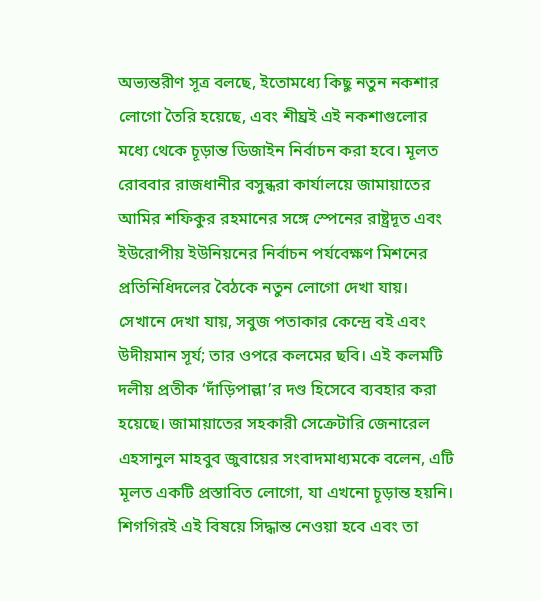অভ্যন্তরীণ সূত্র বলছে, ইতোমধ্যে কিছু নতুন নকশার লোগো তৈরি হয়েছে, এবং শীঘ্রই এই নকশাগুলোর মধ্যে থেকে চূড়ান্ত ডিজাইন নির্বাচন করা হবে। মূলত রোববার রাজধানীর বসুন্ধরা কার্যালয়ে জামায়াতের আমির শফিকুর রহমানের সঙ্গে স্পেনের রাষ্ট্রদূত এবং ইউরোপীয় ইউনিয়নের নির্বাচন পর্যবেক্ষণ মিশনের প্রতিনিধিদলের বৈঠকে নতুন লোগো দেখা যায়। সেখানে দেখা যায়, সবুজ পতাকার কেন্দ্রে বই এবং উদীয়মান সূর্য; তার ওপরে কলমের ছবি। এই কলমটি দলীয় প্রতীক ‘দাঁড়িপাল্লা’র দণ্ড হিসেবে ব্যবহার করা হয়েছে। জামায়াতের সহকারী সেক্রেটারি জেনারেল এহসানুল মাহবুব জুবায়ের সংবাদমাধ্যমকে বলেন, এটি মূলত একটি প্রস্তাবিত লোগো, যা এখনো চূড়ান্ত হয়নি। শিগগিরই এই বিষয়ে সিদ্ধান্ত নেওয়া হবে এবং তা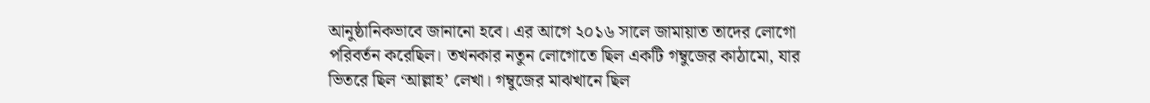আনুষ্ঠানিকভাবে জানানো হবে। এর আগে ২০১৬ সালে জামায়াত তাদের লোগো পরিবর্তন করেছিল। তখনকার নতুন লোগোতে ছিল একটি গম্বুজের কাঠামো, যার ভিতরে ছিল ‘আল্লাহ’ লেখা। গম্বুজের মাঝখানে ছিল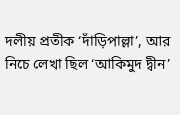দলীয় প্রতীক ‘দাঁড়িপাল্লা’, আর নিচে লেখা ছিল ‘আকিমুদ দ্বীন’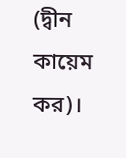(দ্বীন কায়েম কর)।